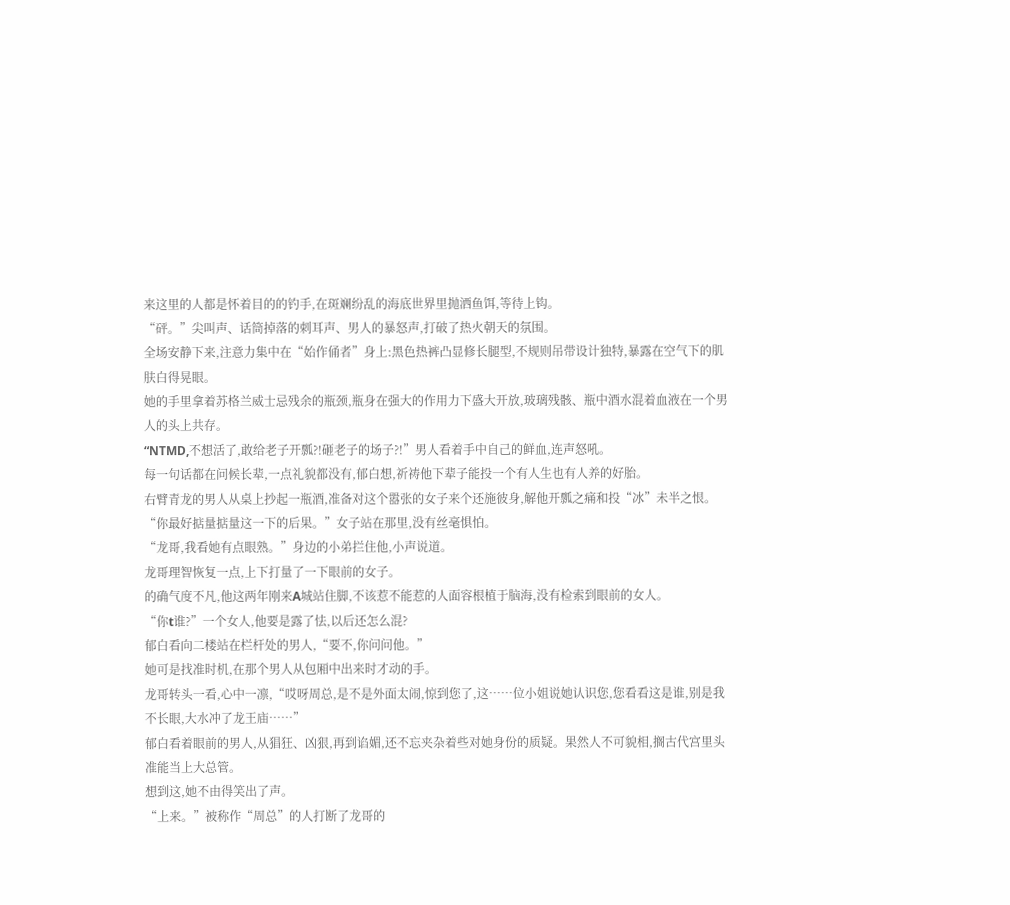来这里的人都是怀着目的的钓手,在斑斓纷乱的海底世界里抛洒鱼饵,等待上钩。
“砰。”尖叫声、话筒掉落的刺耳声、男人的暴怒声,打破了热火朝天的氛围。
全场安静下来,注意力集中在“始作俑者”身上:黑色热裤凸显修长腿型,不规则吊带设计独特,暴露在空气下的肌肤白得晃眼。
她的手里拿着苏格兰威士忌残余的瓶颈,瓶身在强大的作用力下盛大开放,玻璃残骸、瓶中酒水混着血液在一个男人的头上共存。
“NTMD,不想活了,敢给老子开瓢?!砸老子的场子?!”男人看着手中自己的鲜血,连声怒吼。
每一句话都在问候长辈,一点礼貌都没有,郁白想,祈祷他下辈子能投一个有人生也有人养的好胎。
右臂青龙的男人从桌上抄起一瓶酒,准备对这个嚣张的女子来个还施彼身,解他开瓢之痛和投“冰”未半之恨。
“你最好掂量掂量这一下的后果。”女子站在那里,没有丝毫惧怕。
“龙哥,我看她有点眼熟。”身边的小弟拦住他,小声说道。
龙哥理智恢复一点,上下打量了一下眼前的女子。
的确气度不凡,他这两年刚来A城站住脚,不该惹不能惹的人面容根植于脑海,没有检索到眼前的女人。
“你t谁?”一个女人,他要是露了怯,以后还怎么混?
郁白看向二楼站在栏杆处的男人,“要不,你问问他。”
她可是找准时机,在那个男人从包厢中出来时才动的手。
龙哥转头一看,心中一凛,“哎呀周总,是不是外面太闹,惊到您了,这……位小姐说她认识您,您看看这是谁,别是我不长眼,大水冲了龙王庙……”
郁白看着眼前的男人,从猖狂、凶狠,再到谄媚,还不忘夹杂着些对她身份的质疑。果然人不可貌相,搁古代宫里头准能当上大总管。
想到这,她不由得笑出了声。
“上来。”被称作“周总”的人打断了龙哥的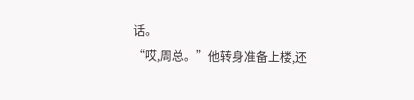话。
“哎,周总。”他转身准备上楼,还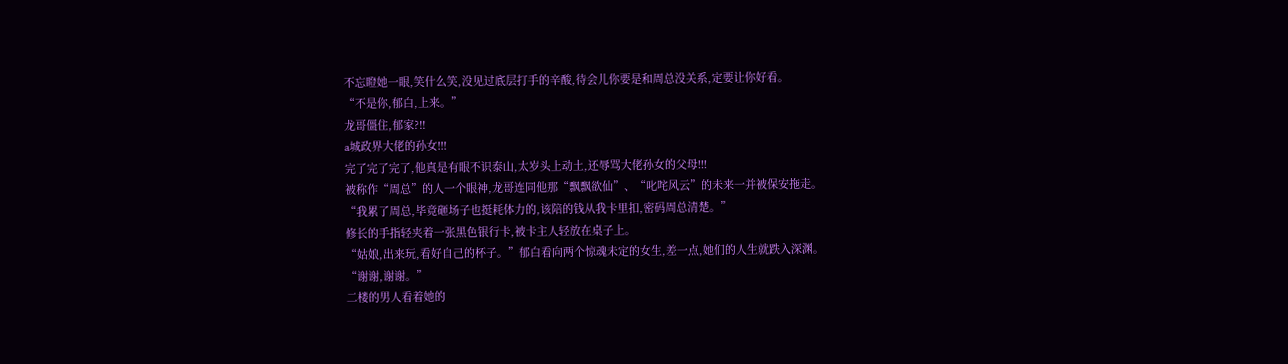不忘瞪她一眼,笑什么笑,没见过底层打手的辛酸,待会儿你要是和周总没关系,定要让你好看。
“不是你,郁白,上来。”
龙哥僵住,郁家?!!
a城政界大佬的孙女!!!
完了完了完了,他真是有眼不识泰山,太岁头上动土,还辱骂大佬孙女的父母!!!
被称作“周总”的人一个眼神,龙哥连同他那“飘飘欲仙”、“叱咤风云”的未来一并被保安拖走。
“我累了周总,毕竟砸场子也挺耗体力的,该陪的钱从我卡里扣,密码周总清楚。”
修长的手指轻夹着一张黑色银行卡,被卡主人轻放在桌子上。
“姑娘,出来玩,看好自己的杯子。”郁白看向两个惊魂未定的女生,差一点,她们的人生就跌入深渊。
“谢谢,谢谢。”
二楼的男人看着她的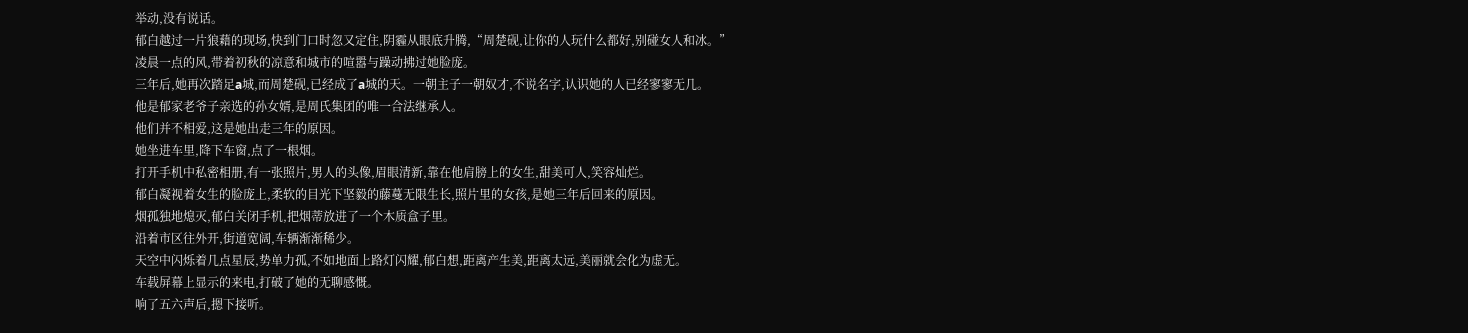举动,没有说话。
郁白越过一片狼藉的现场,快到门口时忽又定住,阴霾从眼底升腾,“周楚砚,让你的人玩什么都好,别碰女人和冰。”
凌晨一点的风,带着初秋的凉意和城市的喧嚣与躁动拂过她脸庞。
三年后,她再次踏足a城,而周楚砚,已经成了a城的天。一朝主子一朝奴才,不说名字,认识她的人已经寥寥无几。
他是郁家老爷子亲选的孙女婿,是周氏集团的唯一合法继承人。
他们并不相爱,这是她出走三年的原因。
她坐进车里,降下车窗,点了一根烟。
打开手机中私密相册,有一张照片,男人的头像,眉眼清新,靠在他肩膀上的女生,甜美可人,笑容灿烂。
郁白凝视着女生的脸庞上,柔软的目光下坚毅的藤蔓无限生长,照片里的女孩,是她三年后回来的原因。
烟孤独地熄灭,郁白关闭手机,把烟蒂放进了一个木质盒子里。
沿着市区往外开,街道宽阔,车辆渐渐稀少。
天空中闪烁着几点星辰,势单力孤,不如地面上路灯闪耀,郁白想,距离产生美,距离太远,美丽就会化为虚无。
车载屏幕上显示的来电,打破了她的无聊感慨。
响了五六声后,摁下接听。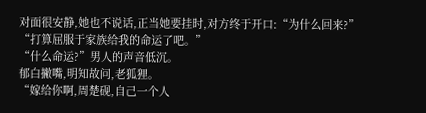对面很安静,她也不说话,正当她要挂时,对方终于开口:“为什么回来?”
“打算屈服于家族给我的命运了吧。”
“什么命运?”男人的声音低沉。
郁白撇嘴,明知故问,老狐狸。
“嫁给你啊,周楚砚,自己一个人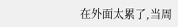在外面太累了,当周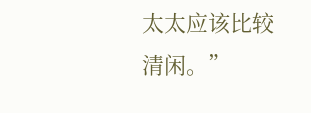太太应该比较清闲。”